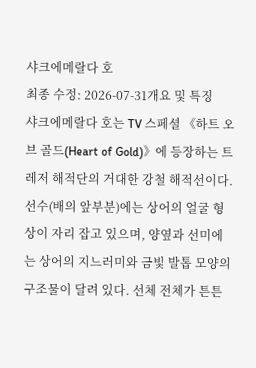샤크에메랄다 호
최종 수정: 2026-07-31개요 및 특징
샤크에메랄다 호는 TV 스페셜 《하트 오브 골드(Heart of Gold)》에 등장하는 트레저 해적단의 거대한 강철 해적선이다.
선수(배의 앞부분)에는 상어의 얼굴 형상이 자리 잡고 있으며, 양옆과 선미에는 상어의 지느러미와 금빛 발톱 모양의 구조물이 달려 있다. 선체 전체가 튼튼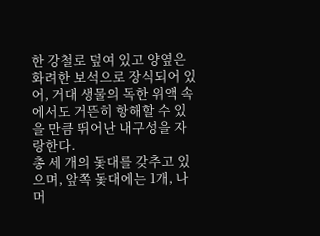한 강철로 덮여 있고 양옆은 화려한 보석으로 장식되어 있어, 거대 생물의 독한 위액 속에서도 거뜬히 항해할 수 있을 만큼 뛰어난 내구성을 자랑한다.
총 세 개의 돛대를 갖추고 있으며, 앞쪽 돛대에는 1개, 나머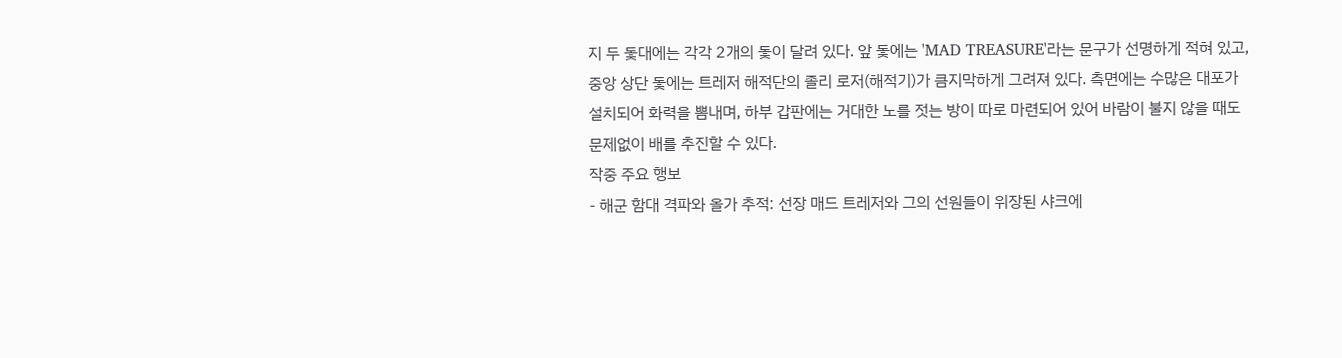지 두 돛대에는 각각 2개의 돛이 달려 있다. 앞 돛에는 'MAD TREASURE'라는 문구가 선명하게 적혀 있고, 중앙 상단 돛에는 트레저 해적단의 졸리 로저(해적기)가 큼지막하게 그려져 있다. 측면에는 수많은 대포가 설치되어 화력을 뽐내며, 하부 갑판에는 거대한 노를 젓는 방이 따로 마련되어 있어 바람이 불지 않을 때도 문제없이 배를 추진할 수 있다.
작중 주요 행보
- 해군 함대 격파와 올가 추적: 선장 매드 트레저와 그의 선원들이 위장된 샤크에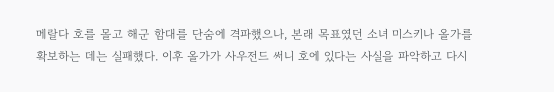메랄다 호를 몰고 해군 함대를 단숨에 격파했으나, 본래 목표였던 소녀 미스키나 올가를 확보하는 데는 실패했다. 이후 올가가 사우전드 써니 호에 있다는 사실을 파악하고 다시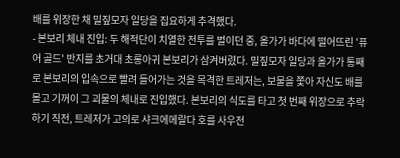배를 위장한 채 밀짚모자 일당을 집요하게 추격했다.
- 본보리 체내 진입: 두 해적단이 치열한 전투를 벌이던 중, 올가가 바다에 떨어뜨린 '퓨어 골드' 반지를 초거대 초롱아귀 본보리가 삼켜버렸다. 밀짚모자 일당과 올가가 통째로 본보리의 입속으로 빨려 들어가는 것을 목격한 트레저는, 보물을 쫓아 자신도 배를 몰고 기꺼이 그 괴물의 체내로 진입했다. 본보리의 식도를 타고 첫 번째 위장으로 추락하기 직전, 트레저가 고의로 샤크에메랄다 호를 사우전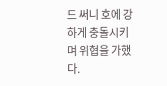드 써니 호에 강하게 충돌시키며 위협을 가했다.